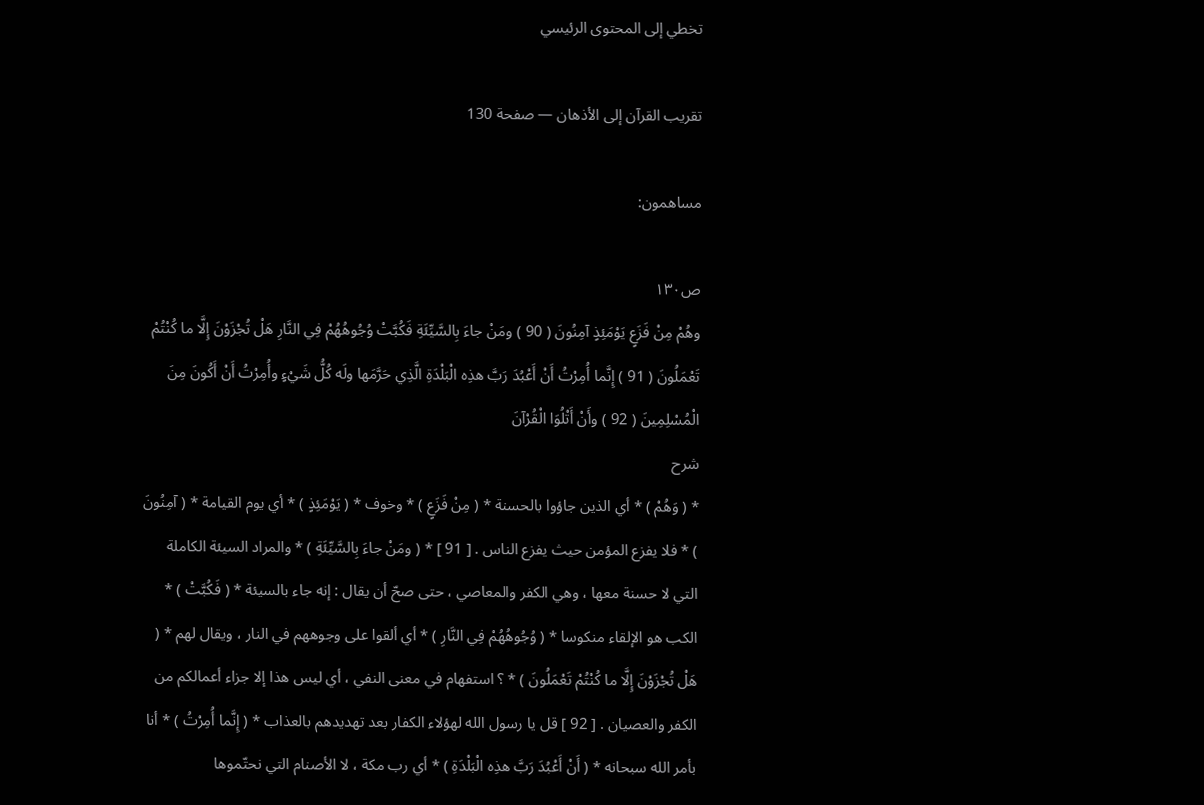تخطي إلى المحتوى الرئيسي

تقريب القرآن إلى الأذهان — صفحة 130

مساهمون:

ص١٣٠
وهُمْ مِنْ فَزَعٍ يَوْمَئِذٍ آمِنُونَ ( 90 ) ومَنْ جاءَ بِالسَّيِّئَةِ فَكُبَّتْ وُجُوهُهُمْ فِي النَّارِ هَلْ تُجْزَوْنَ إِلَّا ما كُنْتُمْ تَعْمَلُونَ ( 91 ) إِنَّما أُمِرْتُ أَنْ أَعْبُدَ رَبَّ هذِه الْبَلْدَةِ الَّذِي حَرَّمَها ولَه كُلُّ شَيْءٍ وأُمِرْتُ أَنْ أَكُونَ مِنَ الْمُسْلِمِينَ ( 92 ) وأَنْ أَتْلُوَا الْقُرْآنَ
شرح
* ( وَهُمْ ) * أي الذين جاؤوا بالحسنة * ( مِنْ فَزَعٍ ) * وخوف * ( يَوْمَئِذٍ ) * أي يوم القيامة * ( آمِنُونَ ) * فلا يفزع المؤمن حيث يفزع الناس . [ 91 ] * ( ومَنْ جاءَ بِالسَّيِّئَةِ ) * والمراد السيئة الكاملة التي لا حسنة معها ، وهي الكفر والمعاصي ، حتى صحّ أن يقال : إنه جاء بالسيئة * ( فَكُبَّتْ ) * الكب هو الإلقاء منكوسا * ( وُجُوهُهُمْ فِي النَّارِ ) * أي ألقوا على وجوههم في النار ، ويقال لهم * ( هَلْ تُجْزَوْنَ إِلَّا ما كُنْتُمْ تَعْمَلُونَ ) * ؟ استفهام في معنى النفي ، أي ليس هذا إلا جزاء أعمالكم من الكفر والعصيان . [ 92 ] قل يا رسول الله لهؤلاء الكفار بعد تهديدهم بالعذاب * ( إِنَّما أُمِرْتُ ) * أنا بأمر الله سبحانه * ( أَنْ أَعْبُدَ رَبَّ هذِه الْبَلْدَةِ ) * أي رب مكة ، لا الأصنام التي نحتّموها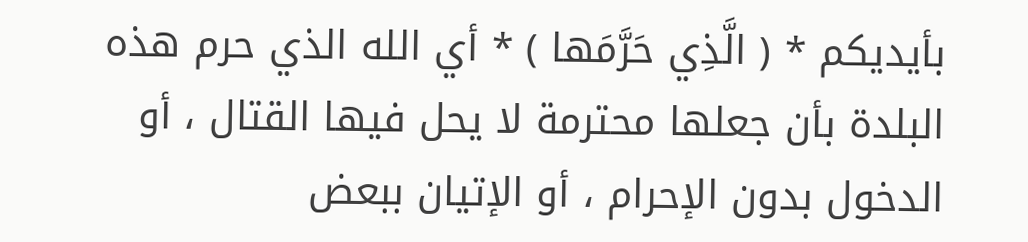بأيديكم * ( الَّذِي حَرَّمَها ) * أي الله الذي حرم هذه البلدة بأن جعلها محترمة لا يحل فيها القتال ، أو الدخول بدون الإحرام ، أو الإتيان ببعض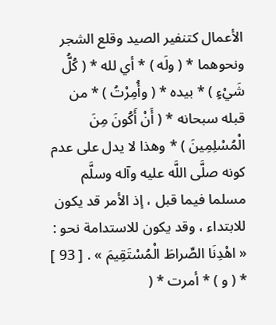الأعمال كتنفير الصيد وقلع الشجر ونحوهما * ( ولَه ) * أي لله * ( كُلُّ شَيْءٍ ) * بيده * ( وأُمِرْتُ ) * من قبله سبحانه * ( أَنْ أَكُونَ مِنَ الْمُسْلِمِينَ ) * وهذا لا يدل على عدم كونه صلَّى اللَّه عليه وآله وسلَّم مسلما فيما قبل ، إذ الأمر قد يكون للابتداء ، وقد يكون للاستدامة نحو : « اهْدِنَا الصِّراطَ الْمُسْتَقِيمَ » . [ 93 ] * ( و ) * أمرت * (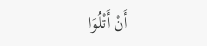أَنْ أَتْلُوَا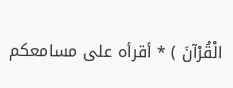الْقُرْآنَ ) * أقرأه على مسامعكم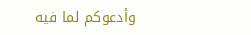وأدعوكم لما فيه